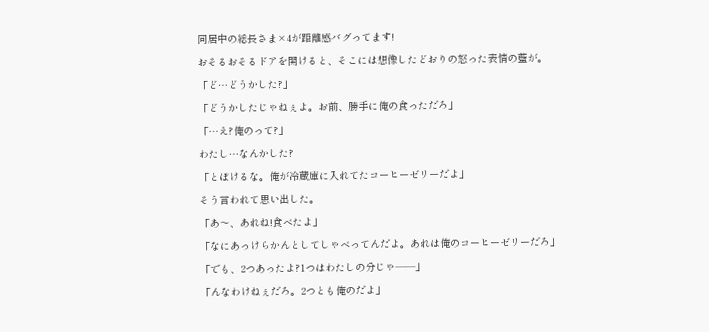同居中の総長さま×4が距離感バグってます!
おそるおそるドアを開けると、そこには想像したどおりの怒った表情の藍が。
「ど…どうかした?」
「どうかしたじゃねぇよ。お前、勝手に俺の食っただろ」
「…え?俺のって?」
わたし…なんかした?
「とぼけるな。俺が冷蔵庫に入れてたコーヒーゼリーだよ」
そう言われて思い出した。
「あ〜、あれね!食べたよ」
「なにあっけらかんとしてしゃべってんだよ。あれは俺のコーヒーゼリーだろ」
「でも、2つあったよ?1つはわたしの分じゃ――」
「んなわけねぇだろ。2つとも俺のだよ」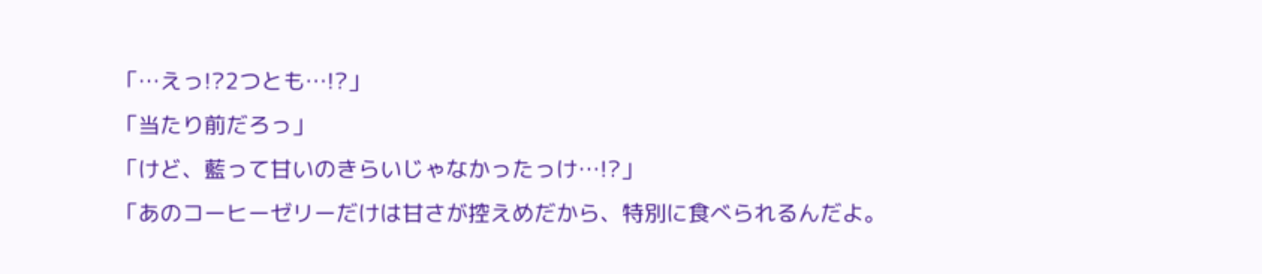「…えっ!?2つとも…!?」
「当たり前だろっ」
「けど、藍って甘いのきらいじゃなかったっけ…!?」
「あのコーヒーゼリーだけは甘さが控えめだから、特別に食べられるんだよ。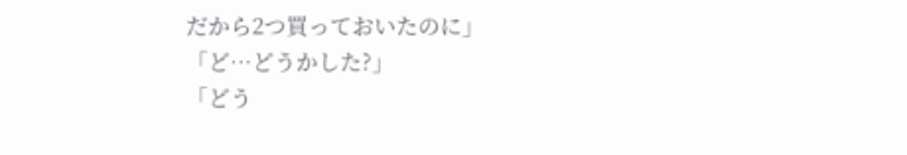だから2つ買っておいたのに」
「ど…どうかした?」
「どう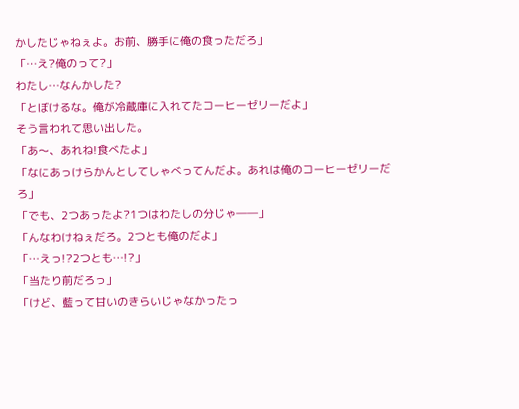かしたじゃねぇよ。お前、勝手に俺の食っただろ」
「…え?俺のって?」
わたし…なんかした?
「とぼけるな。俺が冷蔵庫に入れてたコーヒーゼリーだよ」
そう言われて思い出した。
「あ〜、あれね!食べたよ」
「なにあっけらかんとしてしゃべってんだよ。あれは俺のコーヒーゼリーだろ」
「でも、2つあったよ?1つはわたしの分じゃ――」
「んなわけねぇだろ。2つとも俺のだよ」
「…えっ!?2つとも…!?」
「当たり前だろっ」
「けど、藍って甘いのきらいじゃなかったっ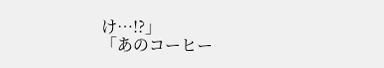け…!?」
「あのコーヒー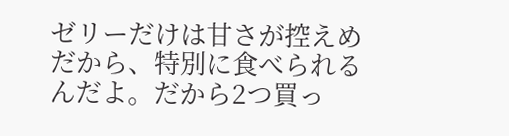ゼリーだけは甘さが控えめだから、特別に食べられるんだよ。だから2つ買っ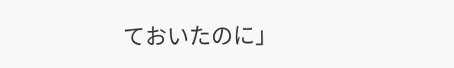ておいたのに」